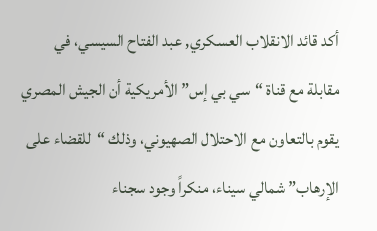أكد قائد الانقلاب العسكري, عبد الفتاح السيسي، في مقابلة مع قناة “سي بي إس” الأمريكية أن الجيش المصري يقوم بالتعاون مع الاحتلال الصهيوني، وذلك “للقضاء على الإرهاب” شمالي سيناء، منكراً وجود سجناء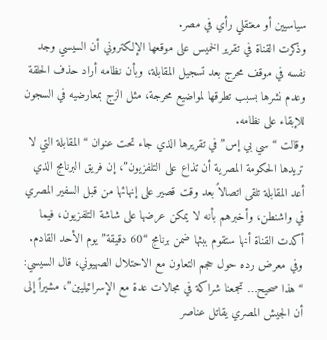سياسيين أو معتقلي رأي في مصر.
وذكرت القناة في تقرير الخميس على موقعها الإلكتروني أن السيسي وجد نفسه في موقف محرج بعد تسجيل المقابلة، وبأن نظامه أراد حذف الحلقة وعدم نشرها بسبب تطرقها لمواضيع محرجة، مثل الزج بمعارضيه في السجون للإبقاء على نظامه.
وقالت “سي بي إس” في تقريرها الذي جاء تحت عنوان “المقابلة التي لا تريدها الحكومة المصرية أن تذاع على التلفزيون”، إن فريق البرنامج الذي أعد المقابلة تلقى اتصالاً بعد وقت قصير على إنهائها من قبل السفير المصري في واشنطن، وأخبرهم بأنه لا يمكن عرضها على شاشة التلفزيون، فيما أكدت القناة أنها ستقوم ببثها ضمن برنامج “60 دقيقة” يوم الأحد القادم.
وفي معرض رده حول حجم التعاون مع الاحتلال الصهيوني، قال السيسي: “هذا صحيح… تجمعنا شراكة في مجالات عدة مع الإسرائيليين”، مشيراً إلى أن الجيش المصري يقاتل عناصر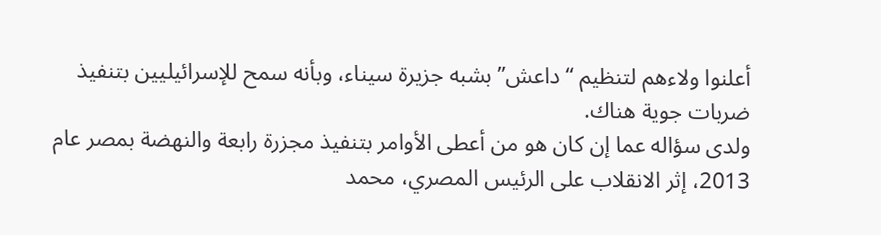أعلنوا ولاءهم لتنظيم “داعش” بشبه جزيرة سيناء، وبأنه سمح للإسرائيليين بتنفيذ ضربات جوية هناك.
ولدى سؤاله عما إن كان هو من أعطى الأوامر بتنفيذ مجزرة رابعة والنهضة بمصر عام 2013، إثر الانقلاب على الرئيس المصري، محمد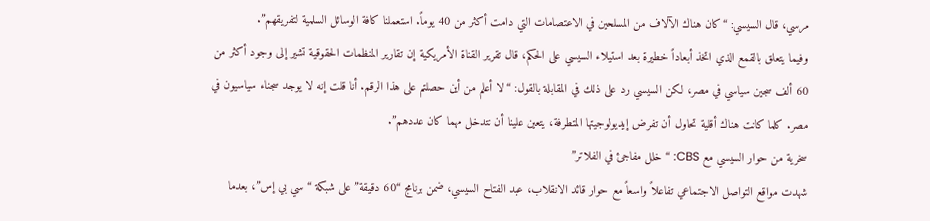مرسي، قال السيسي: “كان هناك الآلاف من المسلحين في الاعتصامات التي دامت أكثر من 40 يوماً. استعملنا كافة الوسائل السلمية لتفريقهم”.
وفيما يتعلق بالقمع الذي اتخذ أبعاداً خطيرة بعد استيلاء السيسي على الحكم، قال تقرير القناة الأمريكية إن تقارير المنظمات الحقوقية تشير إلى وجود أكثر من 60 ألف سجين سياسي في مصر، لكن السيسي رد على ذلك في المقابلة بالقول: “لا أعلم من أين حصلتم على هذا الرقم. أنا قلت إنه لا يوجد سجناء سياسيون في مصر. كلما كانت هناك أقلية تحاول أن تفرض إيديولوجيتها المتطرفة، يتعين علينا أن نتدخل مهما كان عددهم”.
سخرية من حوار السيسي مع CBS: “خلل مفاجئ في الفلاتر”
شهدت مواقع التواصل الاجتماعي تفاعلاً واسعاً مع حوار قائد الانقلاب، عبد الفتاح السيسي، ضمن برنامج “60 دقيقة” على شبكة “سي بي إس”، بعدما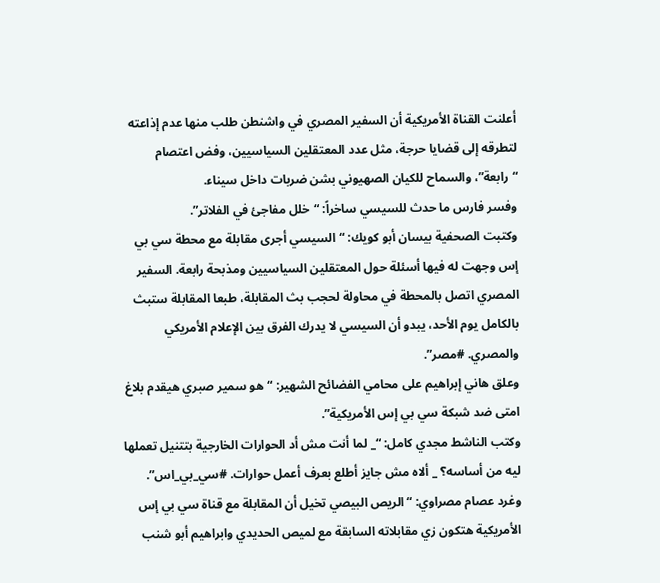أعلنت القناة الأمريكية أن السفير المصري في واشنطن طلب منها عدم إذاعته لتطرقه إلى قضايا حرجة، مثل عدد المعتقلين السياسيين، وفض اعتصام “رابعة”، والسماح للكيان الصهيوني بشن ضربات داخل سيناء.
وفسر فارس ما حدث للسيسي ساخراً: “خلل مفاجئ في الفلاتر”.
وكتبت الصحفية بيسان أبو كويك: “السيسي أجرى مقابلة مع محطة سي بي إس وجهت له فيها أسئلة حول المعتقلين السياسيين ومذبحة رابعة. السفير المصري اتصل بالمحطة في محاولة لحجب بث المقابلة، طبعا المقابلة ستبث بالكامل يوم الأحد، يبدو أن السيسي لا يدرك الفرق بين الإعلام الأمريكي والمصري. #مصر”.
وعلق هاني إبراهيم على محامي الفضائح الشهير: “هو سمير صبري هيقدم بلاغ امتى ضد شبكة سي بي إس الأمريكية”.
وكتب الناشط مجدي كامل: “_ لما أنت مش أد الحوارات الخارجية بتتنيل تعملها ليه من أساسه؟ _ ألاه مش جايز أطلع بعرف أعمل حوارات. #سي_بي_اس”.
وغرد عصام مصراوي: “الريص البيصي تخيل أن المقابلة مع قناة سي بي إس الأمريكية هتكون زي مقابلاته السابقة مع لميص الحديدي وابراهيم أبو شنب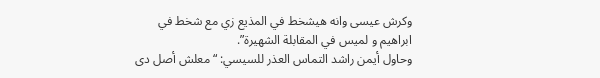وكرش عيسى وانه هيشخط في المذيع زي مع شخط في ابراهيم و لميس في المقابلة الشهيرة”.
وحاول أيمن راشد التماس العذر للسيسي: “معلش أصل دى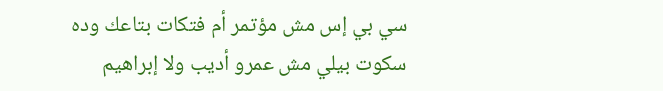سي بي إس مش مؤتمر أم فتكات بتاعك وده سكوت بيلي مش عمرو أديب ولا إبراهيم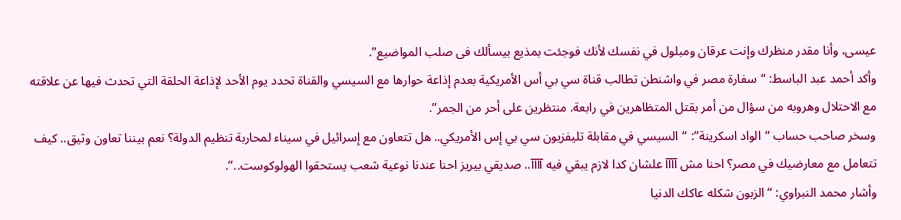عيسى، وأنا مقدر منظرك وإنت عرقان ومبلول في نفسك لأنك فوجئت بمذيع بيسألك فى صلب المواضيع”.
وأكد أحمد عبد الباسط: “سفارة مصر في واشنطن تطالب قناة سي بي أس الأمريكية بعدم إذاعة حوارها مع السيسي والقناة تحدد يوم الأحد لإذاعة الحلقة التي تحدث فيها عن علاقته مع الاحتلال وهروبه من سؤال من أمر بقتل المتظاهرين في رابعة. منتظرين على أحر من الجمر”.
وسخر صاحب حساب “الواد اسكرينة”: “السيسي في مقابلة تليفزيون سي بي إس الأمريكي.. هل تتعاون مع إسرائيل في سيناء لمحاربة تنظيم الدولة؟ نعم بيننا تعاون وثيق.. كيف تتعامل مع معارضيك في مصر؟ احنا مش آآآآ علشان كدا لازم يبقي فيه آآآآ.. صديقي بيريز احنا عندنا نوعية شعب يستحقوا الهولوكوست..”.
وأشار محمد النبراوي: “الزبون شكله عاكك الدنيا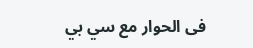فى الحوار مع سي بي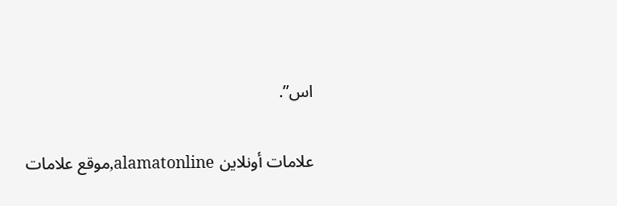اس”.

علامات أونلاين alamatonline,موقع علامات